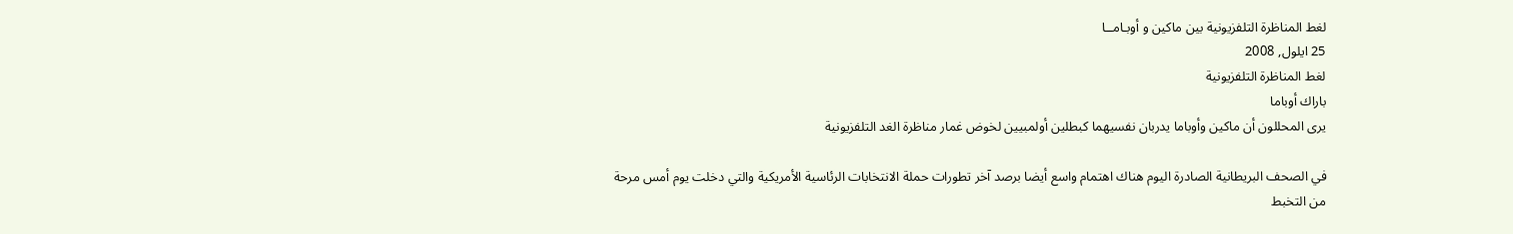لغط المناظرة التلفزيونية بين ماكين و أوبـامــا
25 ايلول, 2008
لغط المناظرة التلفزيونية
باراك أوباما
يرى المحللون أن ماكين وأوباما يدربان نفسيهما كبطلين أولمبيين لخوض غمار مناظرة الغد التلفزيونية

في الصحف البريطانية الصادرة اليوم هناك اهتمام واسع أيضا برصد آخر تطورات حملة الانتخابات الرئاسية الأمريكية والتي دخلت يوم أمس مرحة من التخبط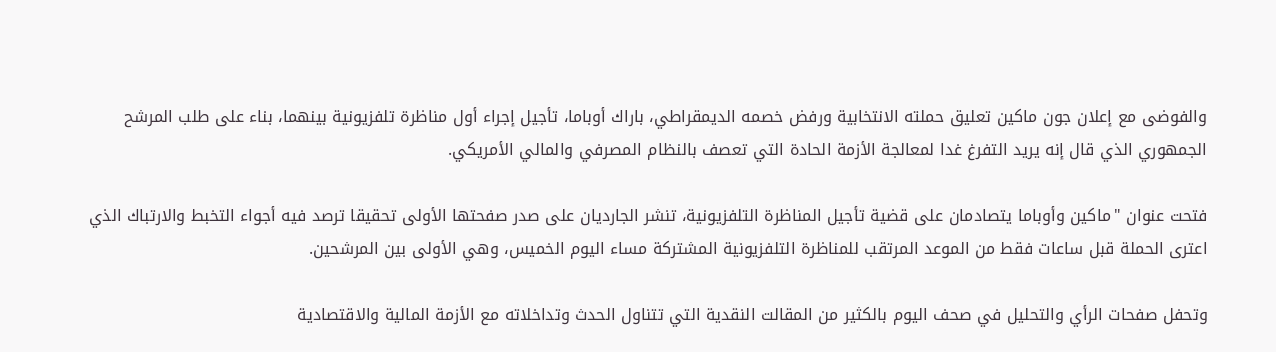والفوضى مع إعلان جون ماكين تعليق حملته الانتخابية ورفض خصمه الديمقراطي، باراك أوباما، تأجيل إجراء أول مناظرة تلفزيونية بينهما، بناء على طلب المرشح الجمهوري الذي قال إنه يريد التفرغ غدا لمعالجة الأزمة الحادة التي تعصف بالنظام المصرفي والمالي الأمريكي.

فتحت عنوان "ماكين وأوباما يتصادمان على قضية تأجيل المناظرة التلفزيونية، تنشر الجارديان على صدر صفحتها الأولى تحقيقا ترصد فيه أجواء التخبط والارتباك الذي اعترى الحملة قبل ساعات فقط من الموعد المرتقب للمناظرة التلفزيونية المشتركة مساء اليوم الخميس، وهي الأولى بين المرشحين.

وتحفل صفحات الرأي والتحليل في صحف اليوم بالكثير من المقالت النقدية التي تتناول الحدث وتداخلاته مع الأزمة المالية والاقتصادية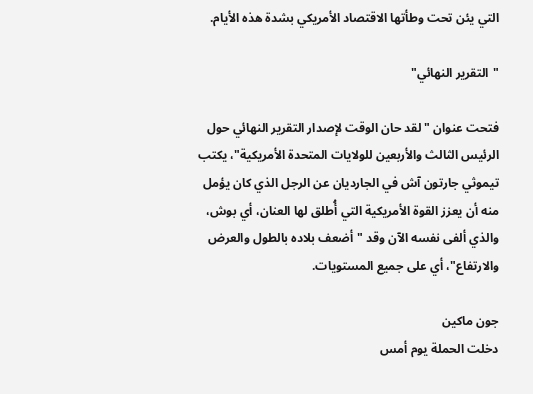التي يئن تحت وطأتها الاقتصاد الأمريكي بشدة هذه الأيام.

"التقرير النهائي"

فتحت عنوان "لقد حان الوقت لإصدار التقرير النهائي حول الرئيس الثالث والأربعين للولايات المتحدة الأمريكية"، يكتب تيموثي جارتون آش في الجارديان عن الرجل الذي كان يؤمل منه أن يعزز القوة الأمريكية التي أُطلق لها العنان، أي بوش، والذي ألفى نفسه الآن وقد "أضعف بلاده بالطول والعرض والارتفاع"، أي على جميع المستويات.

جون ماكين
دخلت الحملة يوم أمس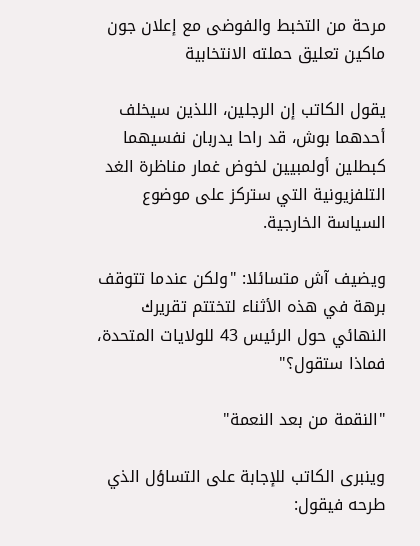مرحة من التخبط والفوضى مع إعلان جون ماكين تعليق حملته الانتخابية

يقول الكاتب إن الرجلين، اللذين سيخلف أحدهما بوش، قد راحا يدربان نفسيهما كبطلين أولمبيين لخوض غمار مناظرة الغد التلفزيونية التي ستركز على موضوع السياسة الخارجية.

ويضيف آش متسائلا: "ولكن عندما تتوقف برهة في هذه الأثناء لتختتم تقريرك النهائي حول الرئيس 43 للولايات المتحدة، فماذا ستقول؟"

"النقمة من بعد النعمة"

وينبرى الكاتب للإجابة على التساؤل الذي طرحه فيقول: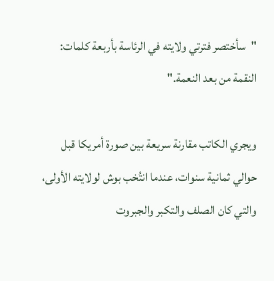"سأختصر فترتي ولايته في الرئاسة بأربعة كلمات: النقمة من بعد النعمة."

ويجري الكاتب مقارنة سريعة بين صورة أمريكا قبل حوالي ثمانية سنوات، عندما انتُخب بوش لولايته الأولى، والتي كان الصلف والتكبر والجبروت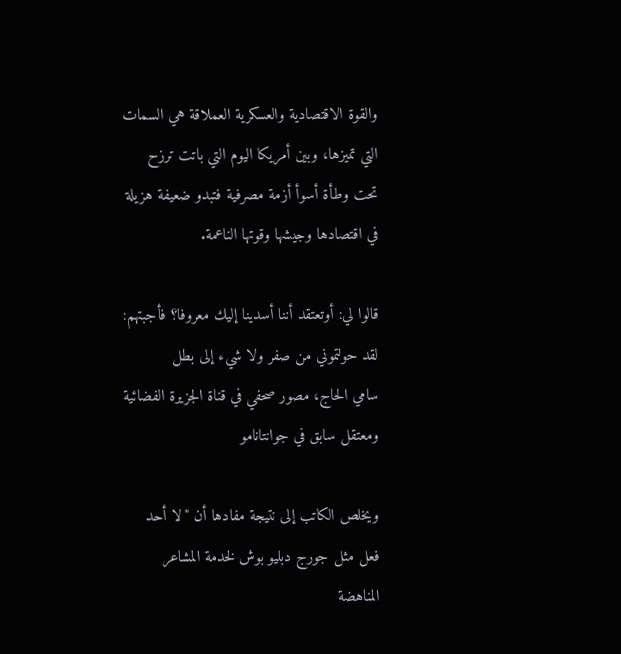والقوة الاقتصادية والعسكرية العملاقة هي السمات التي تميزها، وبين أمريكا اليوم التي باتت ترزح تحت وطأة أسوأ أزمة مصرفية فتبدو ضعيفة هزيلة في اقتصادها وجيشها وقوتها الناعمة.

قالوا لي: أوتعتقد أننا أسدينا إليك معروفا؟ فأجبتهم: لقد حولتموني من صفر ولا شيء إلى بطل
سامي الحاج، مصور صحفي في قناة الجزيرة الفضائية ومعتقل سابق في جوانتانامو

ويخلص الكاتب إلى نتيجة مفادها أن "لا أحد فعل مثل جورج دبليو بوش لخدمة المشاعر المناهضة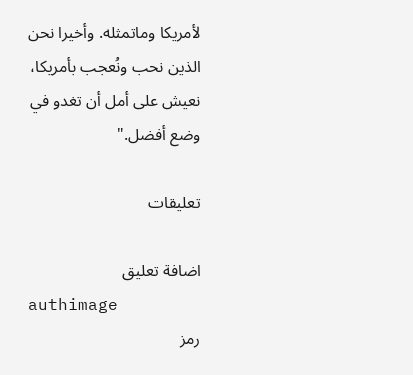لأمريكا وماتمثله. وأخيرا نحن الذين نحب ونُعجب بأمريكا، نعيش على أمل أن تغدو في وضع أفضل."

تعليقات

اضافة تعليق
authimage
رمز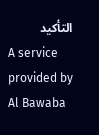التأكيد
A service provided by Al Bawaba